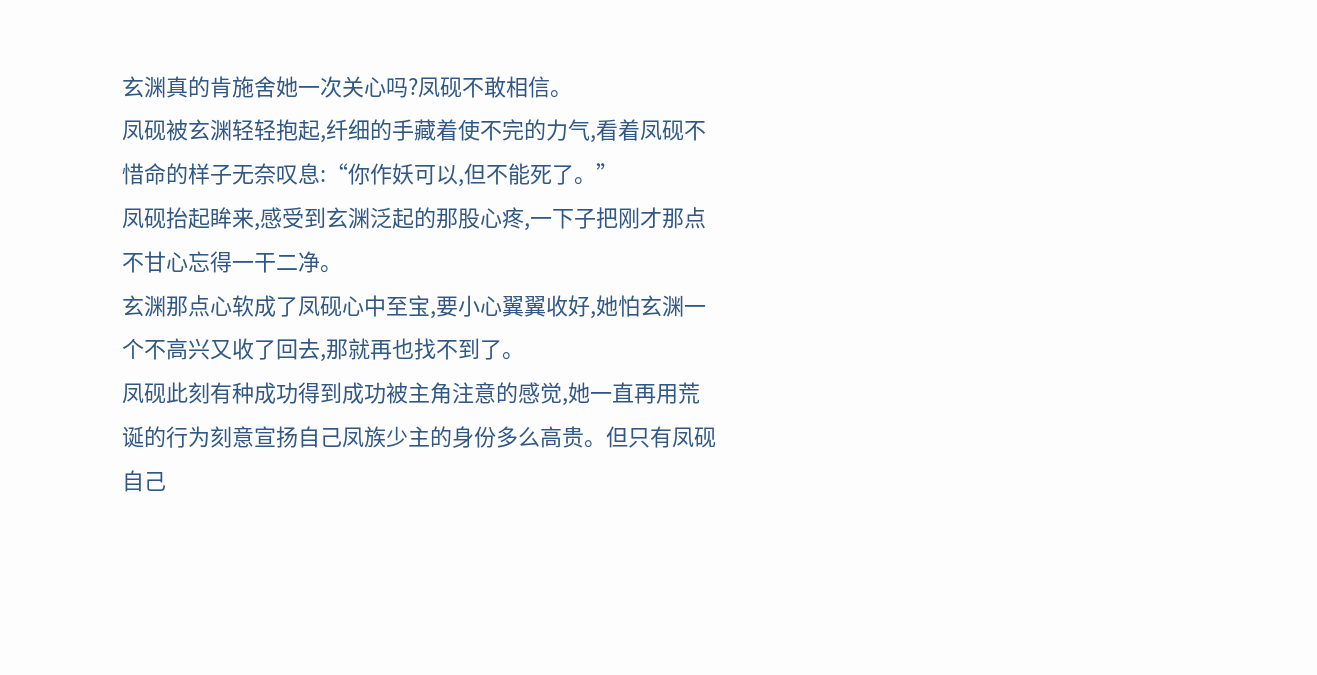玄渊真的肯施舍她一次关心吗?凤砚不敢相信。
凤砚被玄渊轻轻抱起,纤细的手藏着使不完的力气,看着凤砚不惜命的样子无奈叹息:“你作妖可以,但不能死了。”
凤砚抬起眸来,感受到玄渊泛起的那股心疼,一下子把刚才那点不甘心忘得一干二净。
玄渊那点心软成了凤砚心中至宝,要小心翼翼收好,她怕玄渊一个不高兴又收了回去,那就再也找不到了。
凤砚此刻有种成功得到成功被主角注意的感觉,她一直再用荒诞的行为刻意宣扬自己凤族少主的身份多么高贵。但只有凤砚自己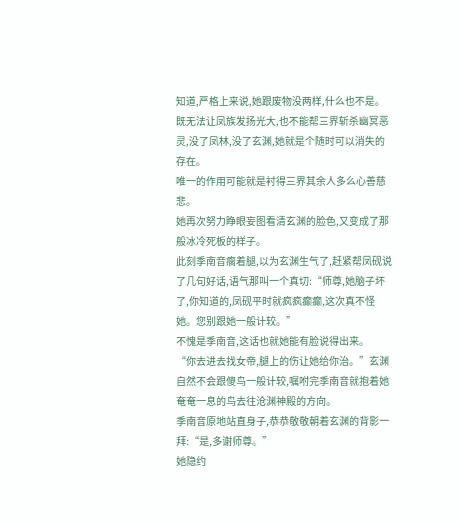知道,严格上来说,她跟废物没两样,什么也不是。
既无法让凤族发扬光大,也不能帮三界斩杀幽冥恶灵,没了凤林,没了玄渊,她就是个随时可以消失的存在。
唯一的作用可能就是衬得三界其余人多么心善慈悲。
她再次努力睁眼妄图看清玄渊的脸色,又变成了那般冰冷死板的样子。
此刻季南音瘸着腿,以为玄渊生气了,赶紧帮凤砚说了几句好话,语气那叫一个真切:“师尊,她脑子坏了,你知道的,凤砚平时就疯疯癫癫,这次真不怪她。您别跟她一般计较。”
不愧是季南音,这话也就她能有脸说得出来。
“你去进去找女帝,腿上的伤让她给你治。”玄渊自然不会跟傻鸟一般计较,嘱咐完季南音就抱着她奄奄一息的鸟去往沧渊神殿的方向。
季南音原地站直身子,恭恭敬敬朝着玄渊的背影一拜:“是,多谢师尊。”
她隐约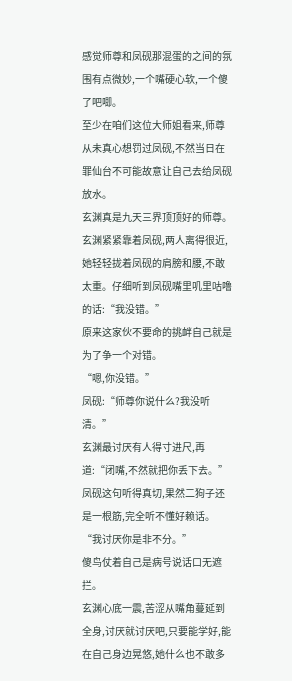感觉师尊和凤砚那混蛋的之间的氛围有点微妙,一个嘴硬心软,一个傻了吧唧。
至少在咱们这位大师姐看来,师尊从未真心想罚过凤砚,不然当日在罪仙台不可能故意让自己去给凤砚放水。
玄渊真是九天三界顶顶好的师尊。
玄渊紧紧靠着凤砚,两人离得很近,她轻轻拢着凤砚的肩膀和腰,不敢太重。仔细听到凤砚嘴里叽里咕噜的话:“我没错。”
原来这家伙不要命的挑衅自己就是为了争一个对错。
“嗯,你没错。”
凤砚:“师尊你说什么?我没听清。”
玄渊最讨厌有人得寸进尺,再道:“闭嘴,不然就把你丢下去。”
凤砚这句听得真切,果然二狗子还是一根筋,完全听不懂好赖话。
“我讨厌你是非不分。”
傻鸟仗着自己是病号说话口无遮拦。
玄渊心底一震,苦涩从嘴角蔓延到全身,讨厌就讨厌吧,只要能学好,能在自己身边晃悠,她什么也不敢多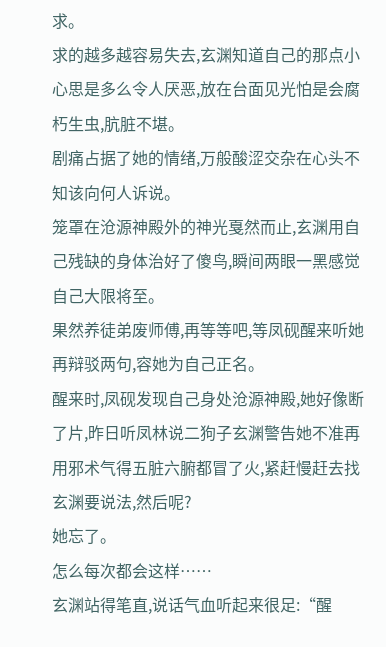求。
求的越多越容易失去,玄渊知道自己的那点小心思是多么令人厌恶,放在台面见光怕是会腐朽生虫,肮脏不堪。
剧痛占据了她的情绪,万般酸涩交杂在心头不知该向何人诉说。
笼罩在沧源神殿外的神光戛然而止,玄渊用自己残缺的身体治好了傻鸟,瞬间两眼一黑感觉自己大限将至。
果然养徒弟废师傅,再等等吧,等凤砚醒来听她再辩驳两句,容她为自己正名。
醒来时,凤砚发现自己身处沧源神殿,她好像断了片,昨日听凤林说二狗子玄渊警告她不准再用邪术气得五脏六腑都冒了火,紧赶慢赶去找玄渊要说法,然后呢?
她忘了。
怎么每次都会这样……
玄渊站得笔直,说话气血听起来很足:“醒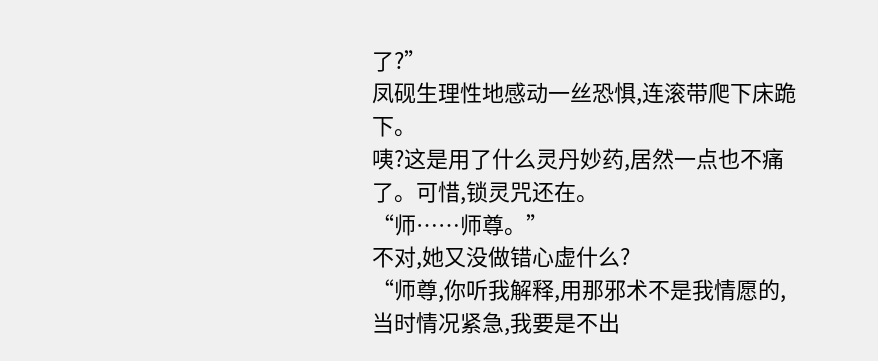了?”
凤砚生理性地感动一丝恐惧,连滚带爬下床跪下。
咦?这是用了什么灵丹妙药,居然一点也不痛了。可惜,锁灵咒还在。
“师……师尊。”
不对,她又没做错心虚什么?
“师尊,你听我解释,用那邪术不是我情愿的,当时情况紧急,我要是不出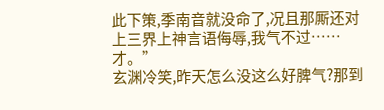此下策,季南音就没命了,况且那厮还对上三界上神言语侮辱,我气不过……才。”
玄渊冷笑,昨天怎么没这么好脾气?那到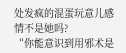处发疯的混蛋玩意儿感情不是她吗?
“你能意识到用邪术是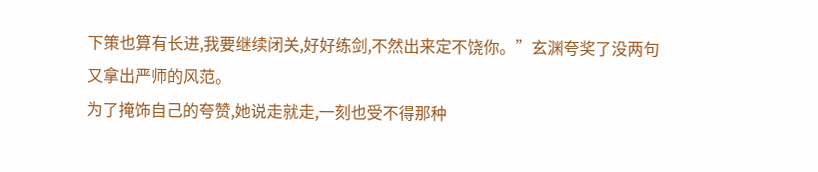下策也算有长进,我要继续闭关,好好练剑,不然出来定不饶你。”玄渊夸奖了没两句又拿出严师的风范。
为了掩饰自己的夸赞,她说走就走,一刻也受不得那种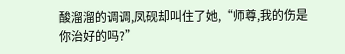酸溜溜的调调,凤砚却叫住了她,“师尊,我的伤是你治好的吗?”